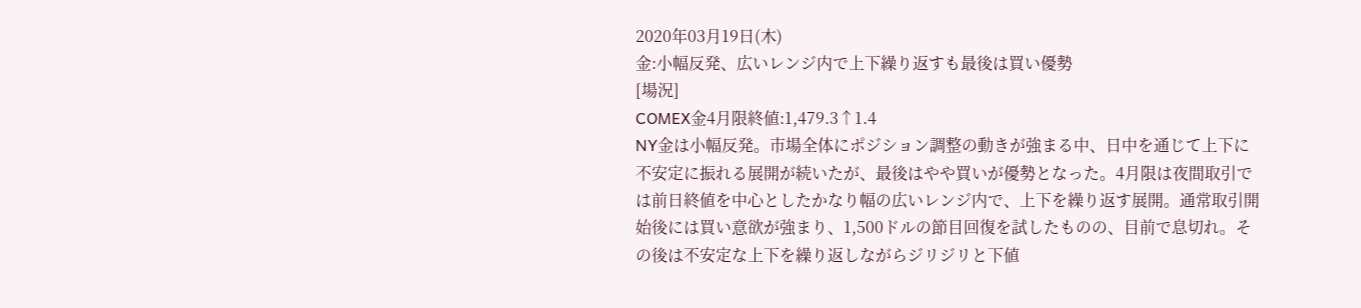2020年03月19日(木)
金:小幅反発、広いレンジ内で上下繰り返すも最後は買い優勢
[場況]
COMEX金4月限終値:1,479.3↑1.4
NY金は小幅反発。市場全体にポジション調整の動きが強まる中、日中を通じて上下に不安定に振れる展開が続いたが、最後はやや買いが優勢となった。4月限は夜間取引では前日終値を中心としたかなり幅の広いレンジ内で、上下を繰り返す展開。通常取引開始後には買い意欲が強まり、1,500ドルの節目回復を試したものの、目前で息切れ。その後は不安定な上下を繰り返しながらジリジリと下値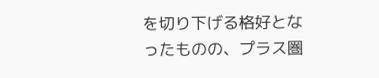を切り下げる格好となったものの、プラス圏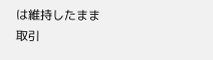は維持したまま取引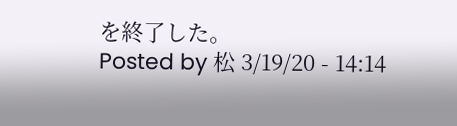を終了した。
Posted by 松 3/19/20 - 14:14